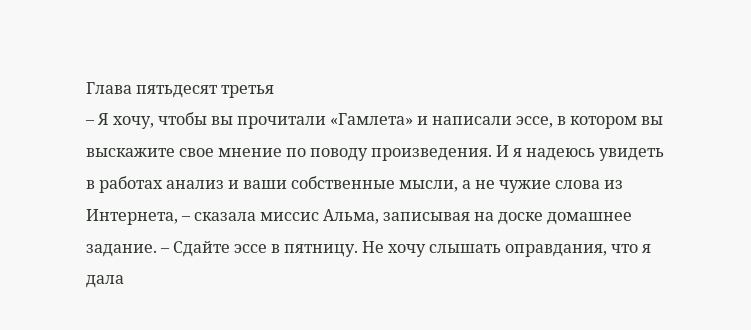Глава пятьдесят третья
– Я хочу, чтобы вы прочитали «Гамлета» и написали эссе, в котором вы выскажите свое мнение по поводу произведения. И я надеюсь увидеть в работах анализ и ваши собственные мысли, а не чужие слова из Интернета, – сказала миссис Альма, записывая на доске домашнее задание. – Сдайте эссе в пятницу. Не хочу слышать оправдания, что я дала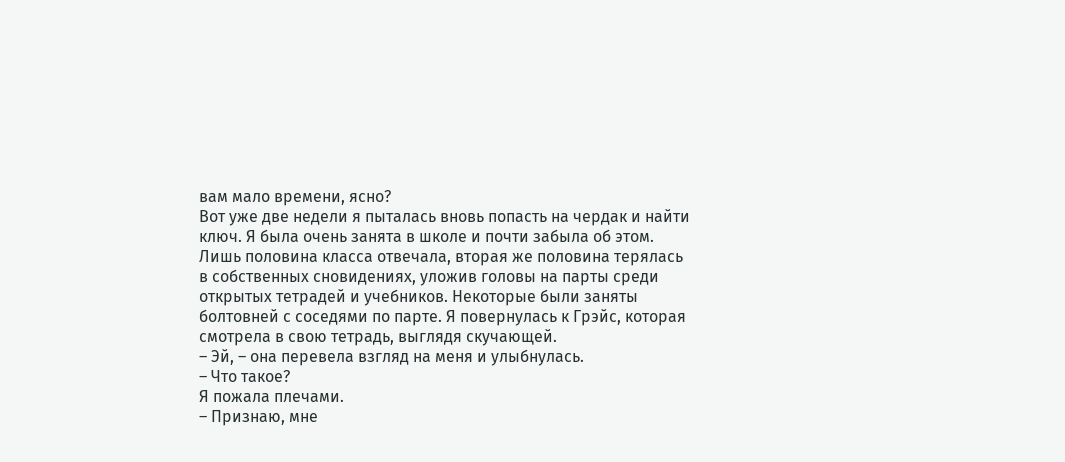вам мало времени, ясно?
Вот уже две недели я пыталась вновь попасть на чердак и найти ключ. Я была очень занята в школе и почти забыла об этом.
Лишь половина класса отвечала, вторая же половина терялась в собственных сновидениях, уложив головы на парты среди открытых тетрадей и учебников. Некоторые были заняты болтовней с соседями по парте. Я повернулась к Грэйс, которая смотрела в свою тетрадь, выглядя скучающей.
– Эй, – она перевела взгляд на меня и улыбнулась.
– Что такое?
Я пожала плечами.
– Признаю, мне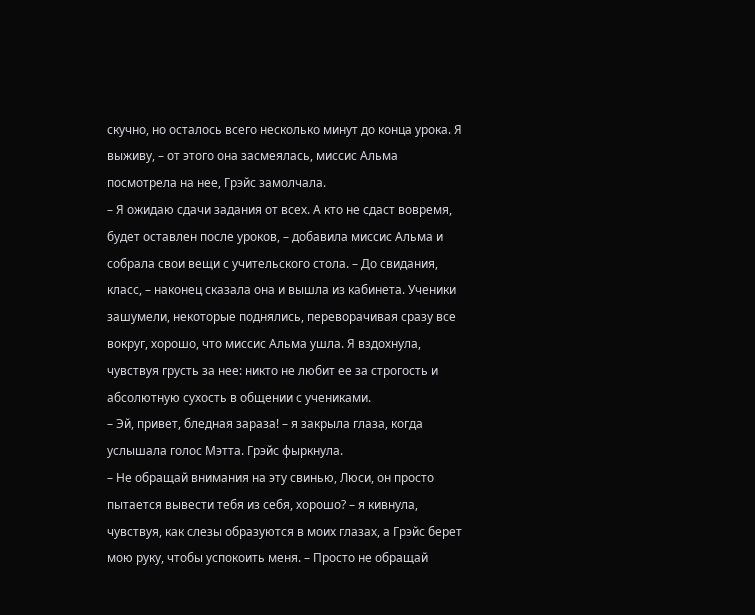скучно, но осталось всего несколько минут до конца урока. Я выживу, – от этого она засмеялась, миссис Альма посмотрела на нее, Грэйс замолчала.
– Я ожидаю сдачи задания от всех. А кто не сдаст вовремя, будет оставлен после уроков, – добавила миссис Альма и собрала свои вещи с учительского стола. – До свидания, класс, – наконец сказала она и вышла из кабинета. Ученики зашумели, некоторые поднялись, переворачивая сразу все вокруг, хорошо, что миссис Альма ушла. Я вздохнула, чувствуя грусть за нее: никто не любит ее за строгость и абсолютную сухость в общении с учениками.
– Эй, привет, бледная зараза! – я закрыла глаза, когда услышала голос Мэтта. Грэйс фыркнула.
– Не обращай внимания на эту свинью, Люси, он просто пытается вывести тебя из себя, хорошо? – я кивнула, чувствуя, как слезы образуются в моих глазах, а Грэйс берет мою руку, чтобы успокоить меня. – Просто не обращай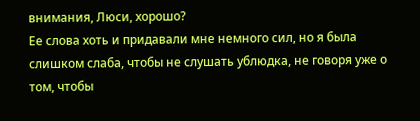внимания, Люси, хорошо?
Ее слова хоть и придавали мне немного сил, но я была слишком слаба, чтобы не слушать ублюдка, не говоря уже о том, чтобы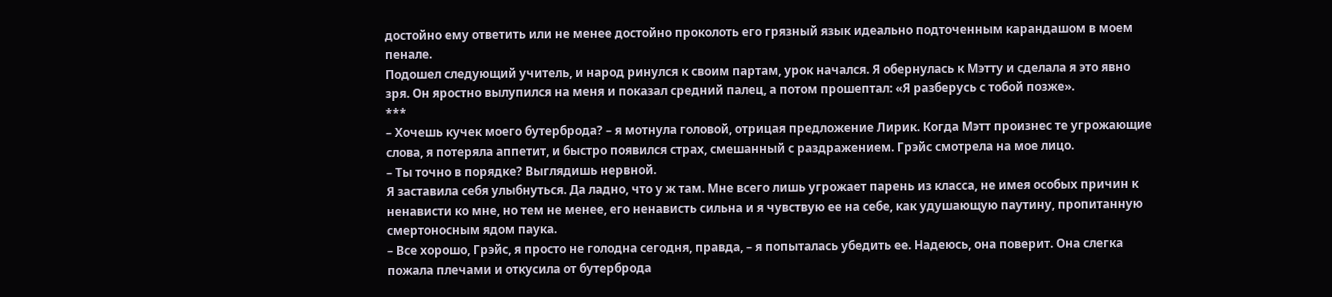достойно ему ответить или не менее достойно проколоть его грязный язык идеально подточенным карандашом в моем пенале.
Подошел следующий учитель, и народ ринулся к своим партам, урок начался. Я обернулась к Мэтту и сделала я это явно зря. Он яростно вылупился на меня и показал средний палец, а потом прошептал: «Я разберусь с тобой позже».
***
– Хочешь кучек моего бутерброда? – я мотнула головой, отрицая предложение Лирик. Когда Мэтт произнес те угрожающие слова, я потеряла аппетит, и быстро появился страх, смешанный с раздражением. Грэйс смотрела на мое лицо.
– Ты точно в порядке? Выглядишь нервной.
Я заставила себя улыбнуться. Да ладно, что у ж там. Мне всего лишь угрожает парень из класса, не имея особых причин к ненависти ко мне, но тем не менее, его ненависть сильна и я чувствую ее на себе, как удушающую паутину, пропитанную смертоносным ядом паука.
– Все хорошо, Грэйс, я просто не голодна сегодня, правда, – я попыталась убедить ее. Надеюсь, она поверит. Она слегка пожала плечами и откусила от бутерброда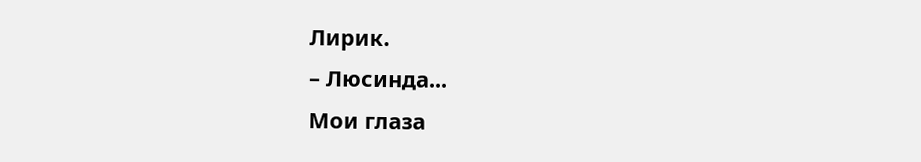Лирик.
– Люсинда...
Мои глаза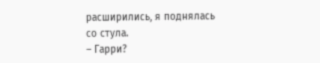расширились, я поднялась со стула.
– Гарри?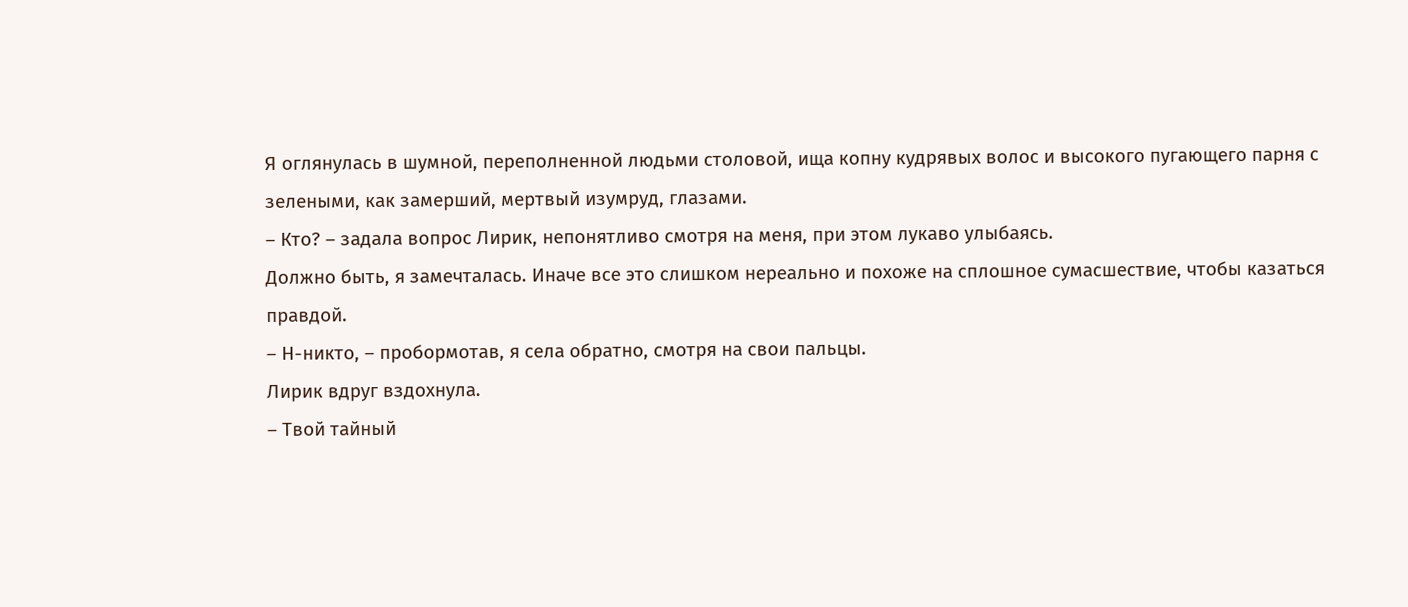Я оглянулась в шумной, переполненной людьми столовой, ища копну кудрявых волос и высокого пугающего парня с зелеными, как замерший, мертвый изумруд, глазами.
– Кто? – задала вопрос Лирик, непонятливо смотря на меня, при этом лукаво улыбаясь.
Должно быть, я замечталась. Иначе все это слишком нереально и похоже на сплошное сумасшествие, чтобы казаться правдой.
– Н-никто, – пробормотав, я села обратно, смотря на свои пальцы.
Лирик вдруг вздохнула.
– Твой тайный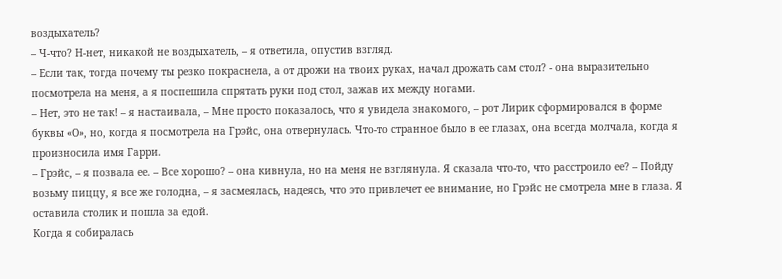воздыхатель?
– Ч-что? Н-нет, никакой не воздыхатель, – я ответила, опустив взгляд.
– Если так, тогда почему ты резко покраснела, а от дрожи на твоих руках, начал дрожать сам стол? - она выразительно посмотрела на меня, а я поспешила спрятать руки под стол, зажав их между ногами.
– Нет, это не так! – я настаивала, – Мне просто показалось, что я увидела знакомого, – рот Лирик сформировался в форме буквы «О», но, когда я посмотрела на Грэйс, она отвернулась. Что-то странное было в ее глазах, она всегда молчала, когда я произносила имя Гарри.
– Грэйс, – я позвала ее. – Все хорошо? – она кивнула, но на меня не взглянула. Я сказала что-то, что расстроило ее? – Пойду возьму пиццу, я все же голодна, – я засмеялась, надеясь, что это привлечет ее внимание, но Грэйс не смотрела мне в глаза. Я оставила столик и пошла за едой.
Когда я собиралась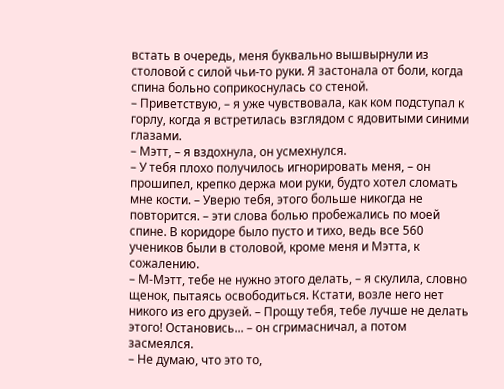встать в очередь, меня буквально вышвырнули из столовой с силой чьи-то руки. Я застонала от боли, когда спина больно соприкоснулась со стеной.
– Приветствую, – я уже чувствовала, как ком подступал к горлу, когда я встретилась взглядом с ядовитыми синими глазами.
– Мэтт, – я вздохнула, он усмехнулся.
– У тебя плохо получилось игнорировать меня, – он прошипел, крепко держа мои руки, будто хотел сломать мне кости. – Уверю тебя, этого больше никогда не повторится. – эти слова болью пробежались по моей спине. В коридоре было пусто и тихо, ведь все 560 учеников были в столовой, кроме меня и Мэтта, к сожалению.
– М-Мэтт, тебе не нужно этого делать, – я скулила, словно щенок, пытаясь освободиться. Кстати, возле него нет никого из его друзей. – Прощу тебя, тебе лучше не делать этого! Остановись... – он сгримасничал, а потом засмеялся.
– Не думаю, что это то,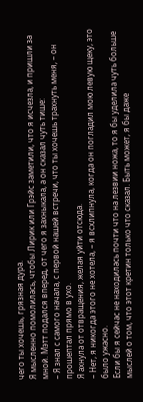чего ты хочешь, грязная дура.
Я мысленно помолилась, чтобы Лирик или Грэйс заметили, что я исчезла, и пришли за мной. Мэтт подался вперед, от чего я захныкала, а он сказал чуть тише:
– Я знал с самого начала, с первой нашей встречи, что ты хочешь трахнуть меня, – он прошептал прямо в ухо.
Я ахнула от отвращения, желая уйти отсюда.
– Нет, я никогда этого не хотела, – я всхлипнула, когда он погладил мою левую щеку, это было ужасно.
Если бы я сейчас не находилась почти что на лезвии ножа, то я бы уделила чуть больше мыслей о том, что этот кретин только что сказал. Быть может, я бы даже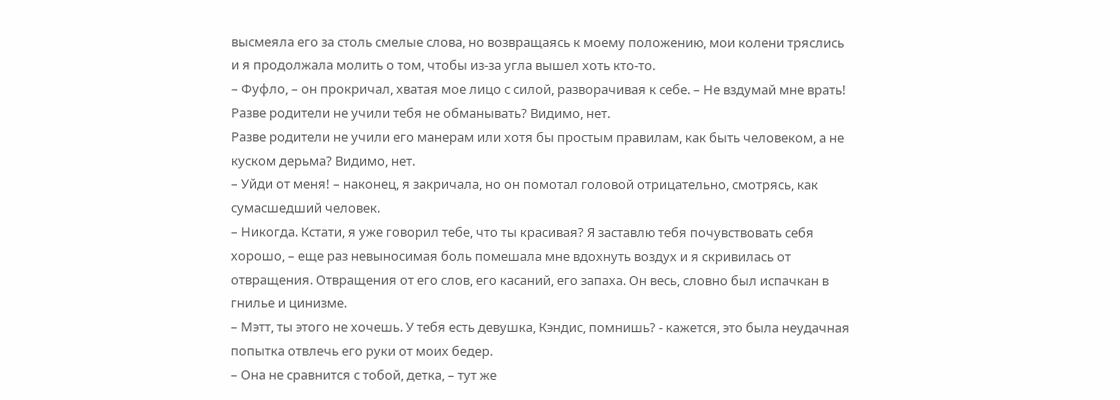высмеяла его за столь смелые слова, но возвращаясь к моему положению, мои колени тряслись и я продолжала молить о том, чтобы из-за угла вышел хоть кто-то.
– Фуфло, – он прокричал, хватая мое лицо с силой, разворачивая к себе. – Не вздумай мне врать! Разве родители не учили тебя не обманывать? Видимо, нет.
Разве родители не учили его манерам или хотя бы простым правилам, как быть человеком, а не куском дерьма? Видимо, нет.
– Уйди от меня! – наконец, я закричала, но он помотал головой отрицательно, смотрясь, как сумасшедший человек.
– Никогда. Кстати, я уже говорил тебе, что ты красивая? Я заставлю тебя почувствовать себя хорошо, – еще раз невыносимая боль помешала мне вдохнуть воздух и я скривилась от отвращения. Отвращения от его слов, его касаний, его запаха. Он весь, словно был испачкан в гнилье и цинизме.
– Мэтт, ты этого не хочешь. У тебя есть девушка, Кэндис, помнишь? - кажется, это была неудачная попытка отвлечь его руки от моих бедер.
– Она не сравнится с тобой, детка, – тут же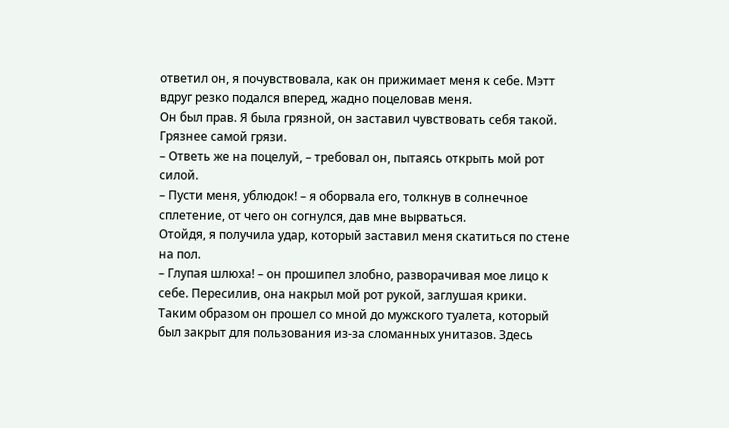ответил он, я почувствовала, как он прижимает меня к себе. Мэтт вдруг резко подался вперед, жадно поцеловав меня.
Он был прав. Я была грязной, он заставил чувствовать себя такой. Грязнее самой грязи.
– Ответь же на поцелуй, – требовал он, пытаясь открыть мой рот силой.
– Пусти меня, ублюдок! – я оборвала его, толкнув в солнечное сплетение, от чего он согнулся, дав мне вырваться.
Отойдя, я получила удар, который заставил меня скатиться по стене на пол.
– Глупая шлюха! – он прошипел злобно, разворачивая мое лицо к себе. Пересилив, она накрыл мой рот рукой, заглушая крики.
Таким образом он прошел со мной до мужского туалета, который был закрыт для пользования из-за сломанных унитазов. Здесь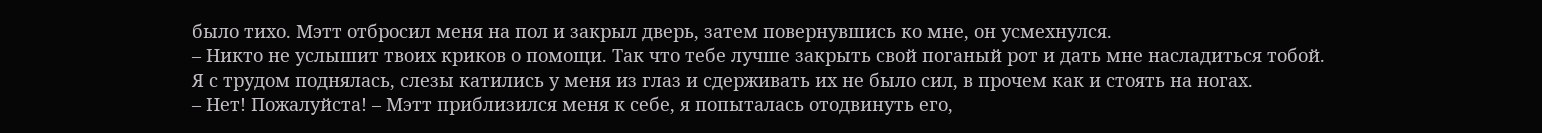было тихо. Мэтт отбросил меня на пол и закрыл дверь, затем повернувшись ко мне, он усмехнулся.
– Никто не услышит твоих криков о помощи. Так что тебе лучше закрыть свой поганый рот и дать мне насладиться тобой.
Я с трудом поднялась, слезы катились у меня из глаз и сдерживать их не было сил, в прочем как и стоять на ногах.
– Нет! Пожалуйста! – Мэтт приблизился меня к себе, я попыталась отодвинуть его,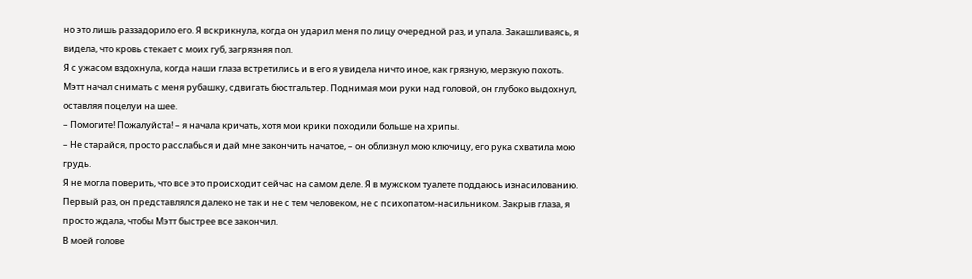но это лишь раззадорило его. Я вскрикнула, когда он ударил меня по лицу очередной раз, и упала. Закашливаясь, я видела, что кровь стекает с моих губ, загрязняя пол.
Я с ужасом вздохнула, когда наши глаза встретились и в его я увидела ничто иное, как грязную, мерзкую похоть. Мэтт начал снимать с меня рубашку, сдвигать бюстгальтер. Поднимая мои руки над головой, он глубоко выдохнул, оставляя поцелуи на шее.
– Помогите! Пожалуйста! – я начала кричать, хотя мои крики походили больше на хрипы.
– Не старайся, просто расслабься и дай мне закончить начатое, – он облизнул мою ключицу, его рука схватила мою грудь.
Я не могла поверить, что все это происходит сейчас на самом деле. Я в мужском туалете поддаюсь изнасилованию. Первый раз, он представлялся далеко не так и не с тем человеком, не с психопатом-насильником. Закрыв глаза, я просто ждала, чтобы Мэтт быстрее все закончил.
В моей голове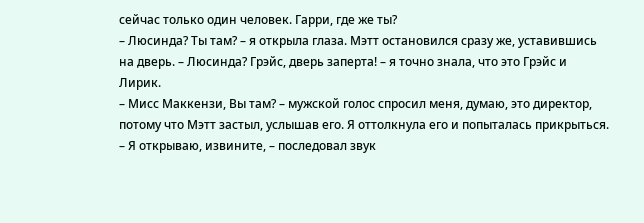сейчас только один человек. Гарри, где же ты?
– Люсинда? Ты там? – я открыла глаза. Мэтт остановился сразу же, уставившись на дверь. – Люсинда? Грэйс, дверь заперта! – я точно знала, что это Грэйс и Лирик.
– Мисс Маккензи, Вы там? – мужской голос спросил меня, думаю, это директор, потому что Мэтт застыл, услышав его. Я оттолкнула его и попыталась прикрыться.
– Я открываю, извините, – последовал звук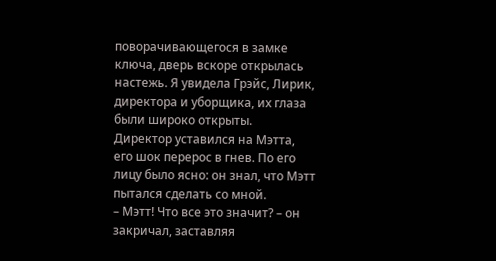поворачивающегося в замке ключа, дверь вскоре открылась настежь. Я увидела Грэйс, Лирик, директора и уборщика, их глаза были широко открыты.
Директор уставился на Мэтта, его шок перерос в гнев. По его лицу было ясно: он знал, что Мэтт пытался сделать со мной.
– Мэтт! Что все это значит? – он закричал, заставляя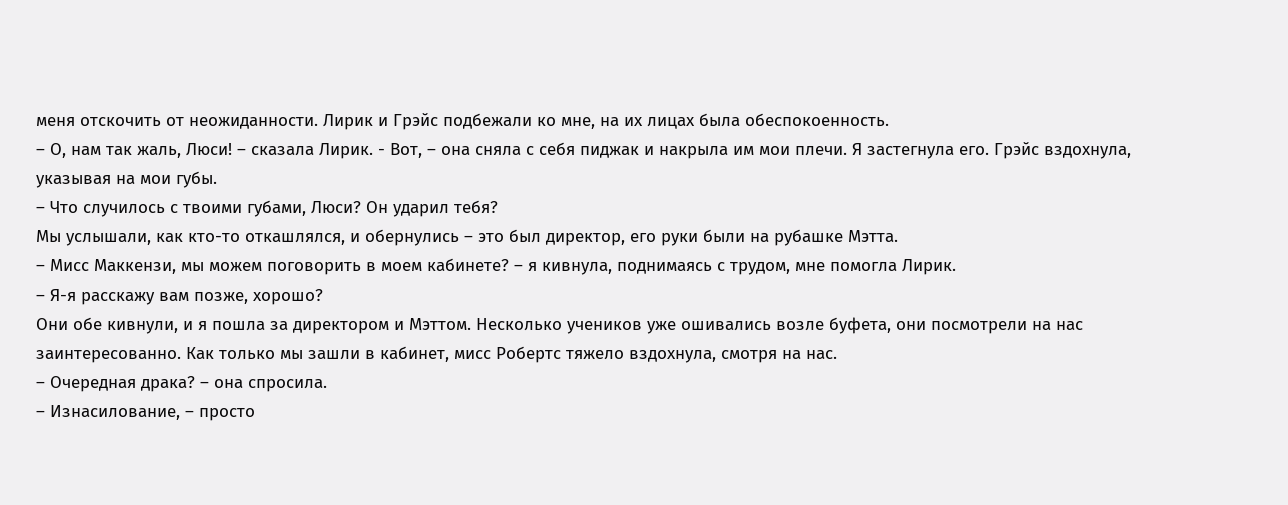меня отскочить от неожиданности. Лирик и Грэйс подбежали ко мне, на их лицах была обеспокоенность.
– О, нам так жаль, Люси! – сказала Лирик. - Вот, – она сняла с себя пиджак и накрыла им мои плечи. Я застегнула его. Грэйс вздохнула, указывая на мои губы.
– Что случилось с твоими губами, Люси? Он ударил тебя?
Мы услышали, как кто-то откашлялся, и обернулись – это был директор, его руки были на рубашке Мэтта.
– Мисс Маккензи, мы можем поговорить в моем кабинете? – я кивнула, поднимаясь с трудом, мне помогла Лирик.
– Я-я расскажу вам позже, хорошо?
Они обе кивнули, и я пошла за директором и Мэттом. Несколько учеников уже ошивались возле буфета, они посмотрели на нас заинтересованно. Как только мы зашли в кабинет, мисс Робертс тяжело вздохнула, смотря на нас.
– Очередная драка? – она спросила.
– Изнасилование, – просто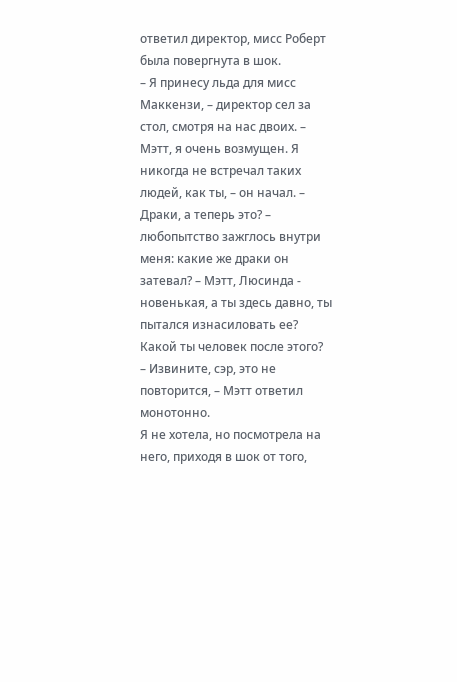ответил директор, мисс Роберт была повергнута в шок.
– Я принесу льда для мисс Маккензи, – директор сел за стол, смотря на нас двоих. – Мэтт, я очень возмущен. Я никогда не встречал таких людей, как ты, – он начал. – Драки, а теперь это? – любопытство зажглось внутри меня: какие же драки он затевал? – Мэтт, Люсинда - новенькая, а ты здесь давно, ты пытался изнасиловать ее? Какой ты человек после этого?
– Извините, сэр, это не повторится, – Мэтт ответил монотонно.
Я не хотела, но посмотрела на него, приходя в шок от того,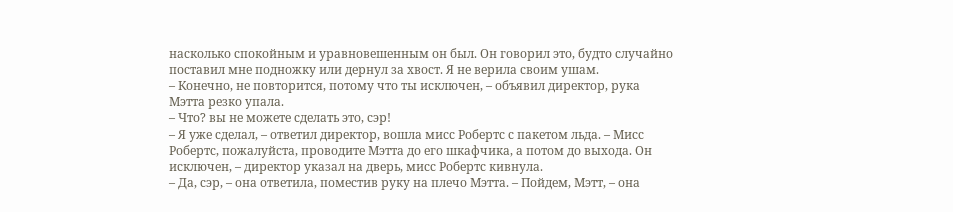насколько спокойным и уравновешенным он был. Он говорил это, будто случайно поставил мне подножку или дернул за хвост. Я не верила своим ушам.
– Конечно, не повторится, потому что ты исключен, – объявил директор, рука Мэтта резко упала.
– Что? вы не можете сделать это, сэр!
– Я уже сделал, – ответил директор, вошла мисс Робертс с пакетом льда. – Мисс Робертс, пожалуйста, проводите Мэтта до его шкафчика, а потом до выхода. Он исключен, – директор указал на дверь, мисс Робертс кивнула.
– Да, сэр, – она ответила, поместив руку на плечо Мэтта. – Пойдем, Мэтт, – она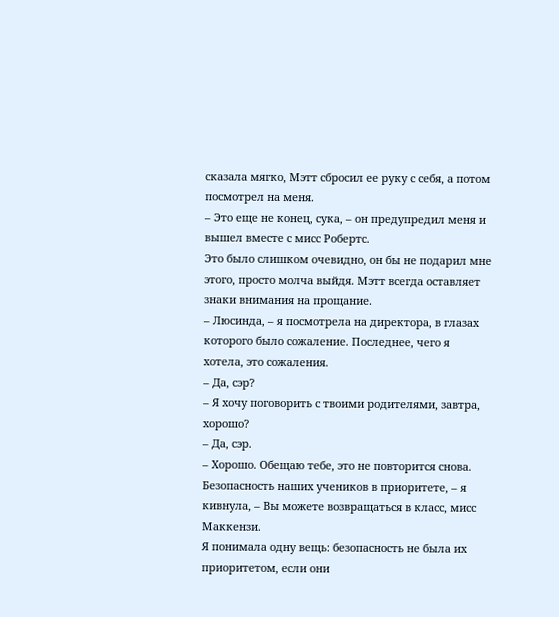сказала мягко, Мэтт сбросил ее руку с себя, а потом посмотрел на меня.
– Это еще не конец, сука, – он предупредил меня и вышел вместе с мисс Робертс.
Это было слишком очевидно, он бы не подарил мне этого, просто молча выйдя. Мэтт всегда оставляет знаки внимания на прощание.
– Люсинда, – я посмотрела на директора, в глазах которого было сожаление. Последнее, чего я хотела, это сожаления.
– Да, сэр?
– Я хочу поговорить с твоими родителями, завтра, хорошо?
– Да, сэр.
– Хорошо. Обещаю тебе, это не повторится снова. Безопасность наших учеников в приоритете, – я кивнула, – Вы можете возвращаться в класс, мисс Маккензи.
Я понимала одну вещь: безопасность не была их приоритетом, если они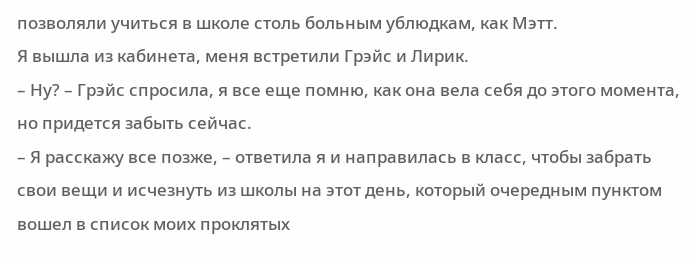позволяли учиться в школе столь больным ублюдкам, как Мэтт.
Я вышла из кабинета, меня встретили Грэйс и Лирик.
– Ну? – Грэйс спросила, я все еще помню, как она вела себя до этого момента, но придется забыть сейчас.
– Я расскажу все позже, – ответила я и направилась в класс, чтобы забрать свои вещи и исчезнуть из школы на этот день, который очередным пунктом вошел в список моих проклятых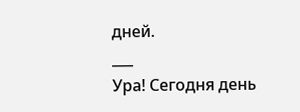дней.
___
Ура! Сегодня день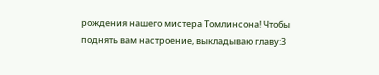рождения нашего мистера Томлинсона! Чтобы поднять вам настроение, выкладываю главу:3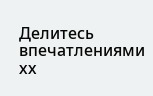Делитесь впечатлениями хх